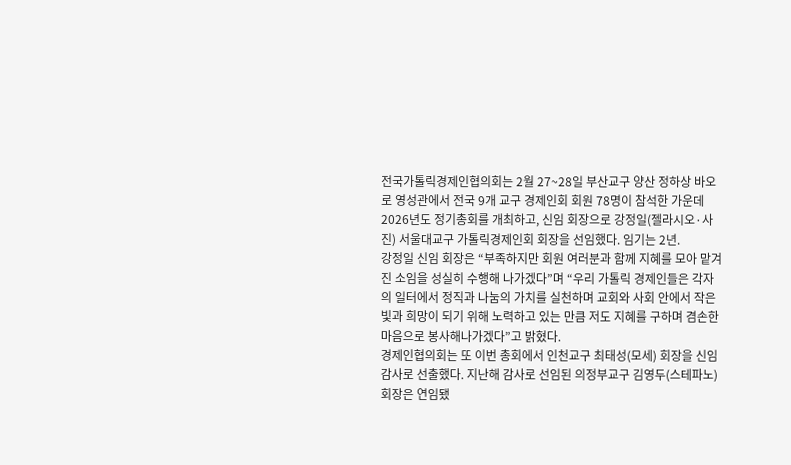전국가톨릭경제인협의회는 2월 27~28일 부산교구 양산 정하상 바오로 영성관에서 전국 9개 교구 경제인회 회원 78명이 참석한 가운데 2026년도 정기총회를 개최하고, 신임 회장으로 강정일(젤라시오·사진) 서울대교구 가톨릭경제인회 회장을 선임했다. 임기는 2년.
강정일 신임 회장은 “부족하지만 회원 여러분과 함께 지혜를 모아 맡겨진 소임을 성실히 수행해 나가겠다”며 “우리 가톨릭 경제인들은 각자의 일터에서 정직과 나눔의 가치를 실천하며 교회와 사회 안에서 작은 빛과 희망이 되기 위해 노력하고 있는 만큼 저도 지혜를 구하며 겸손한 마음으로 봉사해나가겠다”고 밝혔다.
경제인협의회는 또 이번 총회에서 인천교구 최태성(모세) 회장을 신임 감사로 선출했다. 지난해 감사로 선임된 의정부교구 김영두(스테파노) 회장은 연임됐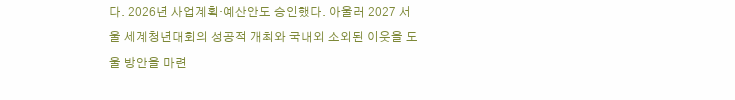다. 2026년 사업계획·예산안도 승인했다. 아울러 2027 서울 세계청년대회의 성공적 개최와 국내외 소외된 이웃을 도울 방안을 마련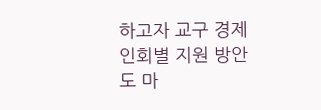하고자 교구 경제인회별 지원 방안도 마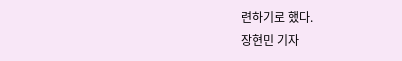련하기로 했다.
장현민 기자